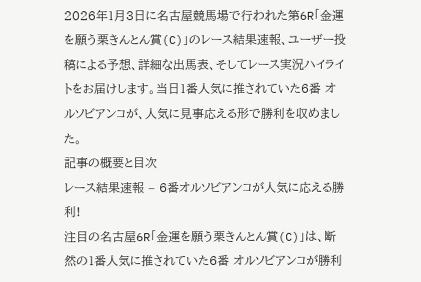2026年1月3日に名古屋競馬場で行われた第6R「金運を願う栗きんとん賞(C)」のレース結果速報、ユーザー投稿による予想、詳細な出馬表、そしてレース実況ハイライトをお届けします。当日1番人気に推されていた6番 オルソビアンコが、人気に見事応える形で勝利を収めました。
記事の概要と目次
レース結果速報 – 6番オルソビアンコが人気に応える勝利!
注目の名古屋6R「金運を願う栗きんとん賞(C)」は、断然の1番人気に推されていた6番 オルソビアンコが勝利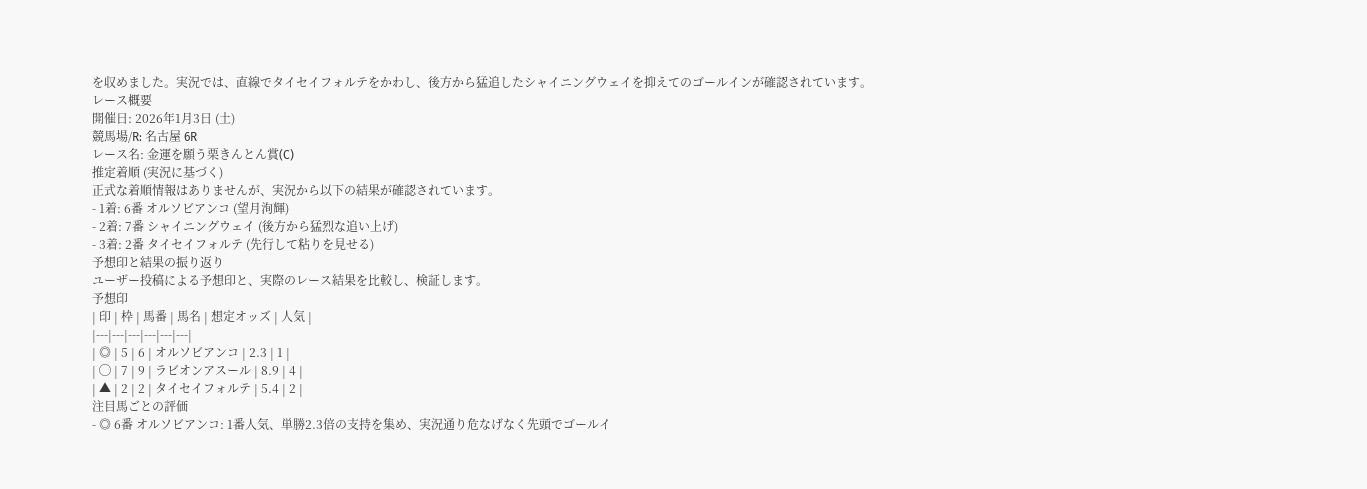を収めました。実況では、直線でタイセイフォルテをかわし、後方から猛追したシャイニングウェイを抑えてのゴールインが確認されています。
レース概要
開催日: 2026年1月3日 (土)
競馬場/R: 名古屋 6R
レース名: 金運を願う栗きんとん賞(C)
推定着順 (実況に基づく)
正式な着順情報はありませんが、実況から以下の結果が確認されています。
- 1着: 6番 オルソビアンコ (望月洵輝)
- 2着: 7番 シャイニングウェイ (後方から猛烈な追い上げ)
- 3着: 2番 タイセイフォルテ (先行して粘りを見せる)
予想印と結果の振り返り
ユーザー投稿による予想印と、実際のレース結果を比較し、検証します。
予想印
| 印 | 枠 | 馬番 | 馬名 | 想定オッズ | 人気 |
|---|---|---|---|---|---|
| ◎ | 5 | 6 | オルソビアンコ | 2.3 | 1 |
| ◯ | 7 | 9 | ラビオンアスール | 8.9 | 4 |
| ▲ | 2 | 2 | タイセイフォルテ | 5.4 | 2 |
注目馬ごとの評価
- ◎ 6番 オルソビアンコ: 1番人気、単勝2.3倍の支持を集め、実況通り危なげなく先頭でゴールイ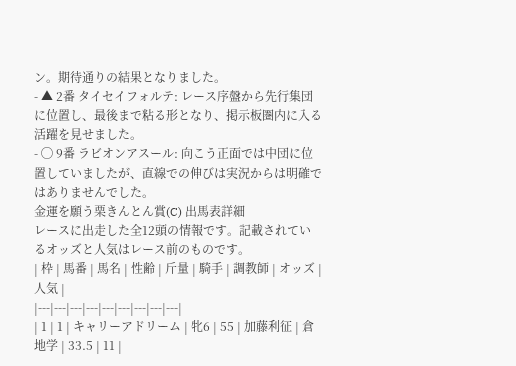ン。期待通りの結果となりました。
- ▲ 2番 タイセイフォルテ: レース序盤から先行集団に位置し、最後まで粘る形となり、掲示板圏内に入る活躍を見せました。
- ◯ 9番 ラビオンアスール: 向こう正面では中団に位置していましたが、直線での伸びは実況からは明確ではありませんでした。
金運を願う栗きんとん賞(C) 出馬表詳細
レースに出走した全12頭の情報です。記載されているオッズと人気はレース前のものです。
| 枠 | 馬番 | 馬名 | 性齢 | 斤量 | 騎手 | 調教師 | オッズ | 人気 |
|---|---|---|---|---|---|---|---|---|
| 1 | 1 | キャリーアドリーム | 牝6 | 55 | 加藤利征 | 倉地学 | 33.5 | 11 |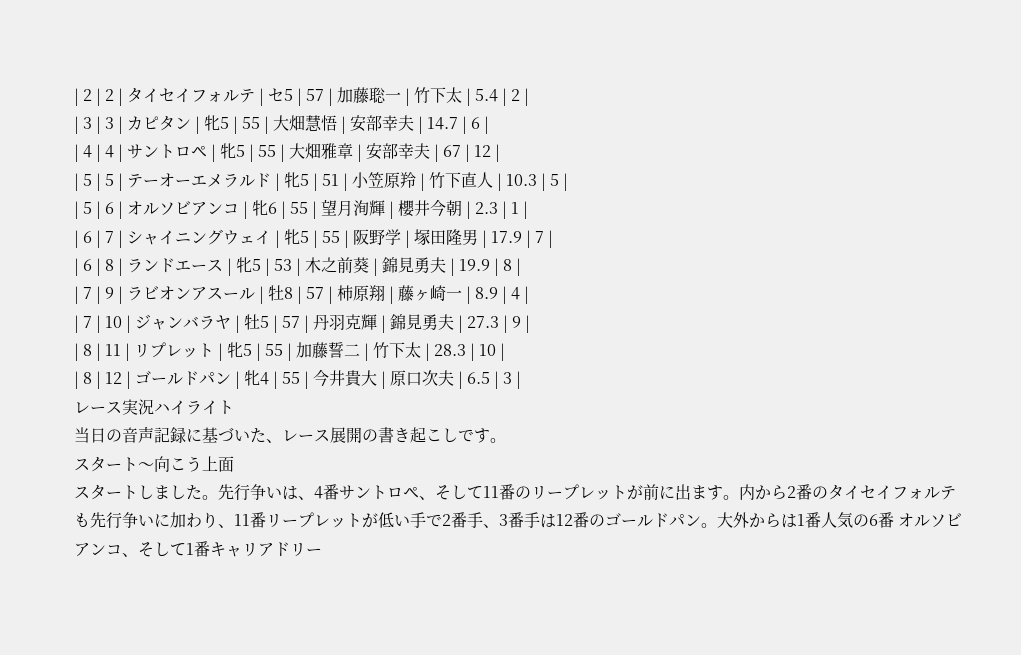| 2 | 2 | タイセイフォルテ | セ5 | 57 | 加藤聡一 | 竹下太 | 5.4 | 2 |
| 3 | 3 | カピタン | 牝5 | 55 | 大畑慧悟 | 安部幸夫 | 14.7 | 6 |
| 4 | 4 | サントロペ | 牝5 | 55 | 大畑雅章 | 安部幸夫 | 67 | 12 |
| 5 | 5 | テーオーエメラルド | 牝5 | 51 | 小笠原羚 | 竹下直人 | 10.3 | 5 |
| 5 | 6 | オルソビアンコ | 牝6 | 55 | 望月洵輝 | 櫻井今朝 | 2.3 | 1 |
| 6 | 7 | シャイニングウェイ | 牝5 | 55 | 阪野学 | 塚田隆男 | 17.9 | 7 |
| 6 | 8 | ランドエース | 牝5 | 53 | 木之前葵 | 錦見勇夫 | 19.9 | 8 |
| 7 | 9 | ラビオンアスール | 牡8 | 57 | 柿原翔 | 藤ヶ崎一 | 8.9 | 4 |
| 7 | 10 | ジャンバラヤ | 牡5 | 57 | 丹羽克輝 | 錦見勇夫 | 27.3 | 9 |
| 8 | 11 | リプレット | 牝5 | 55 | 加藤誓二 | 竹下太 | 28.3 | 10 |
| 8 | 12 | ゴールドパン | 牝4 | 55 | 今井貴大 | 原口次夫 | 6.5 | 3 |
レース実況ハイライト
当日の音声記録に基づいた、レース展開の書き起こしです。
スタート〜向こう上面
スタートしました。先行争いは、4番サントロペ、そして11番のリープレットが前に出ます。内から2番のタイセイフォルテも先行争いに加わり、11番リープレットが低い手で2番手、3番手は12番のゴールドパン。大外からは1番人気の6番 オルソビアンコ、そして1番キャリアドリー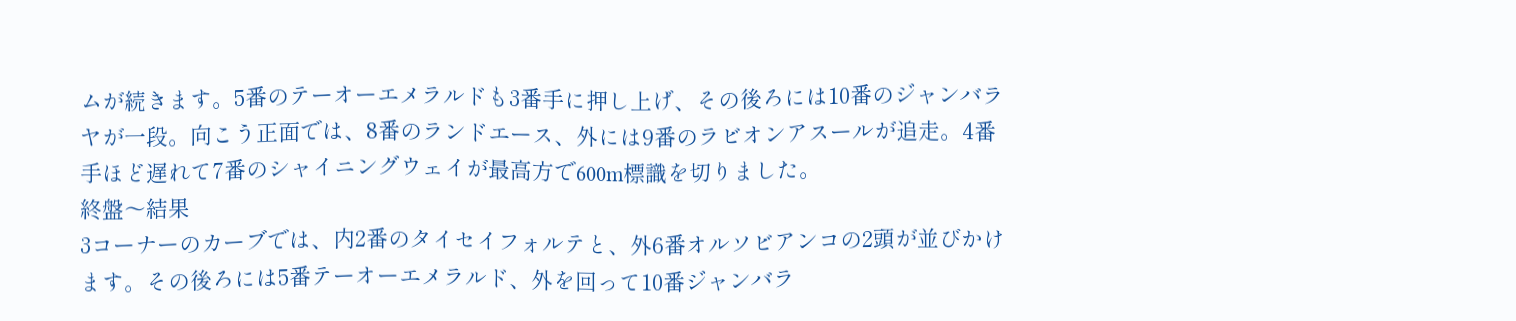ムが続きます。5番のテーオーエメラルドも3番手に押し上げ、その後ろには10番のジャンバラヤが一段。向こう正面では、8番のランドエース、外には9番のラビオンアスールが追走。4番手ほど遅れて7番のシャイニングウェイが最高方で600m標識を切りました。
終盤〜結果
3コーナーのカーブでは、内2番のタイセイフォルテと、外6番オルソビアンコの2頭が並びかけます。その後ろには5番テーオーエメラルド、外を回って10番ジャンバラ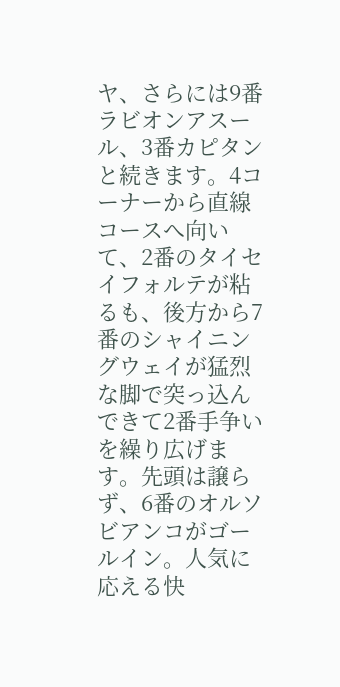ヤ、さらには9番ラビオンアスール、3番カピタンと続きます。4コーナーから直線コースへ向いて、2番のタイセイフォルテが粘るも、後方から7番のシャイニングウェイが猛烈な脚で突っ込んできて2番手争いを繰り広げます。先頭は譲らず、6番のオルソビアンコがゴールイン。人気に応える快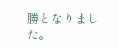勝となりました。